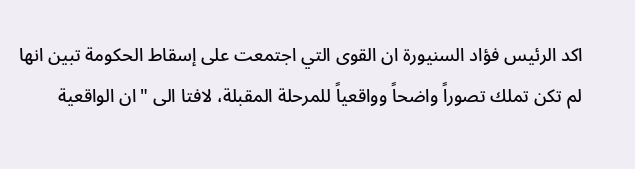اكد الرئيس فؤاد السنيورة ان القوى التي اجتمعت على إسقاط الحكومة تبين انها لم تكن تملك تصوراً واضحاً وواقعياً للمرحلة المقبلة، لافتا الى "ان الواقعية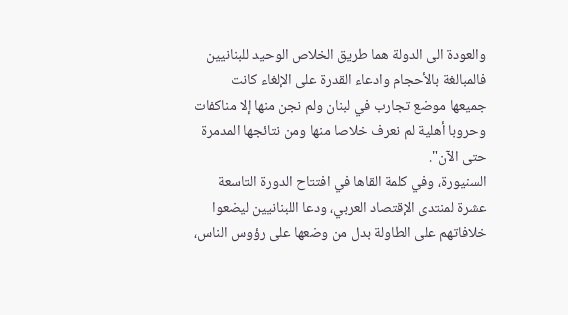والعودة الى الدولة هما طريق الخلاص الوحيد للبنانيين فالمبالغة بالأحجام وادعاء القدرة على الإلغاء كانت جميعها موضع تجارب في لبنان ولم نجن منها إلا مناكفات وحروبا أهلية لم نعرف خلاصا منها ومن نتائجها المدمرة حتى الآن".
السنيورة، وفي كلمة القاها في افتتاح الدورة التاسعة عشرة لمنتدى الإقتصاد العربي، ودعا اللبنانيين ليضعوا خلافاتهم على الطاولة بدل من وضعها على رؤوس الناس،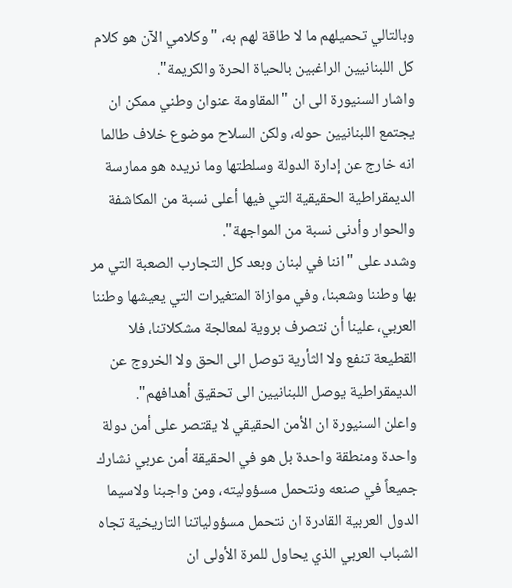وبالتالي تحميلهم ما لا طاقة لهم به، "وكلامي الآن هو كلام كل اللبنانيين الراغبين بالحياة الحرة والكريمة".
واشار السنيورة الى ان "المقاومة عنوان وطني ممكن ان يجتمع اللبنانيين حوله، ولكن السلاح موضوع خلاف طالما انه خارج عن إدارة الدولة وسلطتها وما نريده هو ممارسة الديمقراطية الحقيقية التي فيها أعلى نسبة من المكاشفة والحوار وأدنى نسبة من المواجهة".
وشدد على "اننا في لبنان وبعد كل التجارب الصعبة التي مر بها وطننا وشعبنا، وفي موازاة المتغيرات التي يعيشها وطننا العربي، علينا أن نتصرف بروية لمعالجة مشكلاتنا، فلا القطيعة تنفع ولا الثأرية توصل الى الحق ولا الخروج عن الديمقراطية يوصل اللبنانيين الى تحقيق أهدافهم".
واعلن السنيورة ان الأمن الحقيقي لا يقتصر على أمن دولة واحدة ومنطقة واحدة بل هو في الحقيقة أمن عربي نشارك جميعاً في صنعه ونتحمل مسؤوليته، ومن واجبنا ولاسيما الدول العربية القادرة ان نتحمل مسؤولياتنا التاريخية تجاه الشباب العربي الذي يحاول للمرة الأولى ان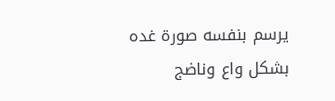يرسم بنفسه صورة غده بشكل واع وناضج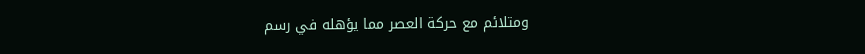ومتلائم مع حركة العصر مما يؤهله في رسم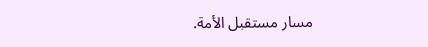مسار مستقبل الأمة.